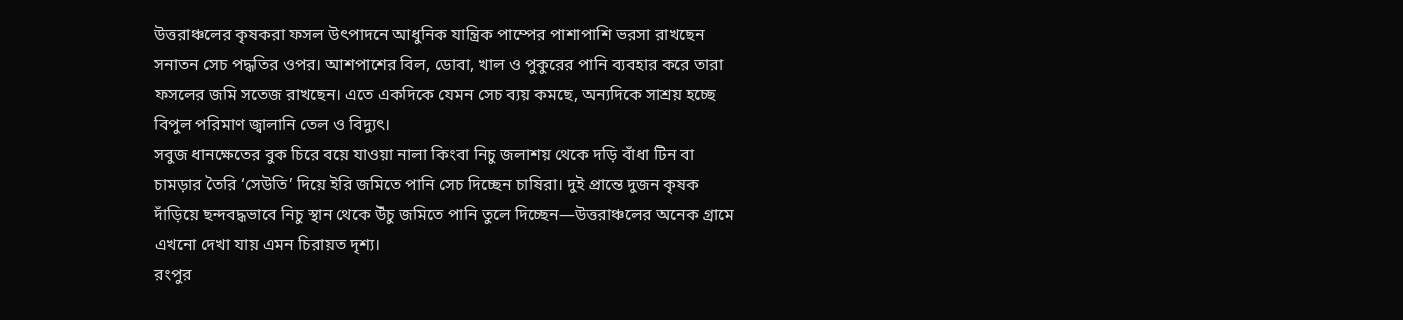উত্তরাঞ্চলের কৃষকরা ফসল উৎপাদনে আধুনিক যান্ত্রিক পাম্পের পাশাপাশি ভরসা রাখছেন সনাতন সেচ পদ্ধতির ওপর। আশপাশের বিল, ডোবা, খাল ও পুকুরের পানি ব্যবহার করে তারা ফসলের জমি সতেজ রাখছেন। এতে একদিকে যেমন সেচ ব্যয় কমছে, অন্যদিকে সাশ্রয় হচ্ছে বিপুল পরিমাণ জ্বালানি তেল ও বিদ্যুৎ।
সবুজ ধানক্ষেতের বুক চিরে বয়ে যাওয়া নালা কিংবা নিচু জলাশয় থেকে দড়ি বাঁধা টিন বা চামড়ার তৈরি ‘সেউতি’ দিয়ে ইরি জমিতে পানি সেচ দিচ্ছেন চাষিরা। দুই প্রান্তে দুজন কৃষক দাঁড়িয়ে ছন্দবদ্ধভাবে নিচু স্থান থেকে উঁচু জমিতে পানি তুলে দিচ্ছেন—উত্তরাঞ্চলের অনেক গ্রামে এখনো দেখা যায় এমন চিরায়ত দৃশ্য।
রংপুর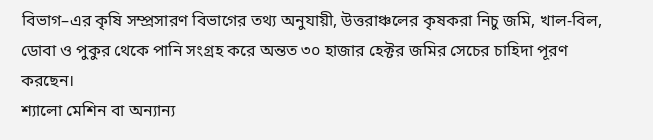বিভাগ–এর কৃষি সম্প্রসারণ বিভাগের তথ্য অনুযায়ী, উত্তরাঞ্চলের কৃষকরা নিচু জমি, খাল-বিল, ডোবা ও পুকুর থেকে পানি সংগ্রহ করে অন্তত ৩০ হাজার হেক্টর জমির সেচের চাহিদা পূরণ করছেন।
শ্যালো মেশিন বা অন্যান্য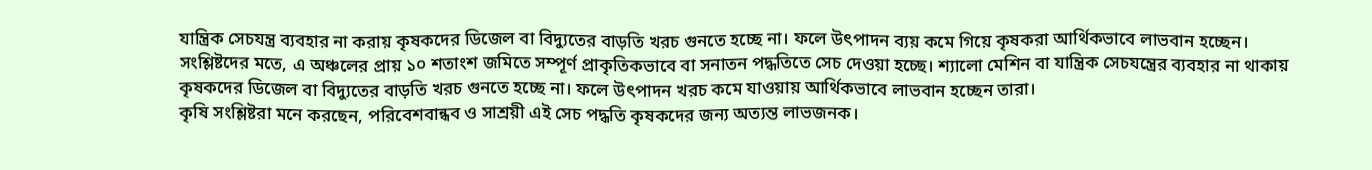যান্ত্রিক সেচযন্ত্র ব্যবহার না করায় কৃষকদের ডিজেল বা বিদ্যুতের বাড়তি খরচ গুনতে হচ্ছে না। ফলে উৎপাদন ব্যয় কমে গিয়ে কৃষকরা আর্থিকভাবে লাভবান হচ্ছেন।
সংশ্লিষ্টদের মতে, এ অঞ্চলের প্রায় ১০ শতাংশ জমিতে সম্পূর্ণ প্রাকৃতিকভাবে বা সনাতন পদ্ধতিতে সেচ দেওয়া হচ্ছে। শ্যালো মেশিন বা যান্ত্রিক সেচযন্ত্রের ব্যবহার না থাকায় কৃষকদের ডিজেল বা বিদ্যুতের বাড়তি খরচ গুনতে হচ্ছে না। ফলে উৎপাদন খরচ কমে যাওয়ায় আর্থিকভাবে লাভবান হচ্ছেন তারা।
কৃষি সংশ্লিষ্টরা মনে করছেন, পরিবেশবান্ধব ও সাশ্রয়ী এই সেচ পদ্ধতি কৃষকদের জন্য অত্যন্ত লাভজনক।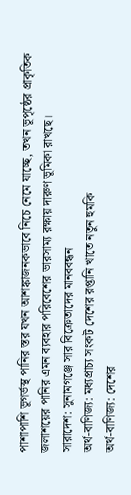পাশাপাশি ভূগর্ভস্থ পানির স্তর যখন আশঙ্কাজনকভাবে নিচে নেমে যাচ্ছে, তখন ভূপৃষ্ঠের প্রাকৃতিক জলাশয়ের পানির এমন ব্যবহার পরিবেশের ভারসাম্য রক্ষায় দারুণ ভূমিকা রাখছে।
সারাদেশ: সুনামগঞ্জে সার বিক্রেতাদের মানববন্ধন
অর্থ-বাণিজ্য: মধ্যপ্রাচ্য সংকট দেশের রপ্তানি খাতে নতুন হুমকি
অর্থ-বাণিজ্য: দেশের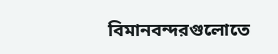বিমানবন্দরগুলোতে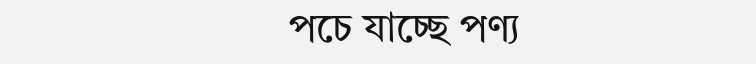পচে যাচ্ছে পণ্য